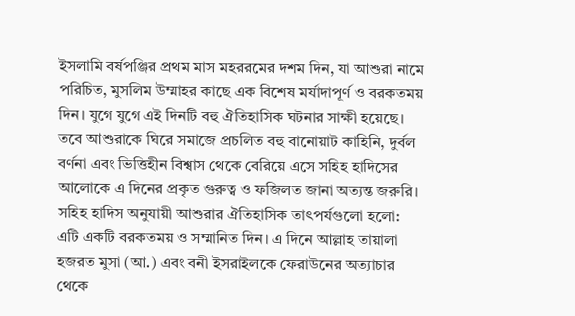ইসলামি বর্ষপঞ্জির প্রথম মাস মহররমের দশম দিন, যা আশুরা নামে পরিচিত, মুসলিম উম্মাহর কাছে এক বিশেষ মর্যাদাপূর্ণ ও বরকতময় দিন। যুগে যুগে এই দিনটি বহু ঐতিহাসিক ঘটনার সাক্ষী হয়েছে। তবে আশুরাকে ঘিরে সমাজে প্রচলিত বহু বানোয়াট কাহিনি, দুর্বল বর্ণনা এবং ভিত্তিহীন বিশ্বাস থেকে বেরিয়ে এসে সহিহ হাদিসের আলোকে এ দিনের প্রকৃত গুরুত্ব ও ফজিলত জানা অত্যন্ত জরুরি।
সহিহ হাদিস অনুযায়ী আশুরার ঐতিহাসিক তাৎপর্যগুলো হলো: এটি একটি বরকতময় ও সম্মানিত দিন। এ দিনে আল্লাহ তায়ালা হজরত মুসা (আ.) এবং বনী ইসরাইলকে ফেরাউনের অত্যাচার থেকে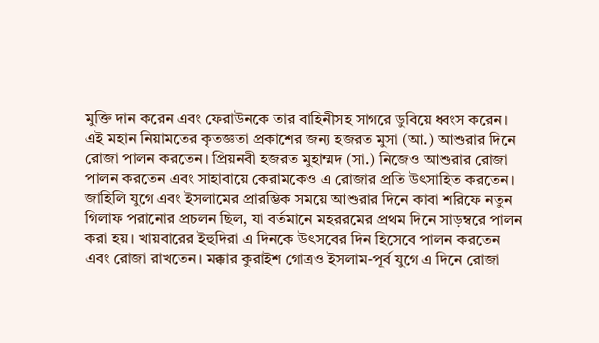মুক্তি দান করেন এবং ফেরাউনকে তার বাহিনীসহ সাগরে ডুবিয়ে ধ্বংস করেন। এই মহান নিয়ামতের কৃতজ্ঞতা প্রকাশের জন্য হজরত মুসা (আ.) আশুরার দিনে রোজা পালন করতেন। প্রিয়নবী হজরত মুহাম্মদ (সা.) নিজেও আশুরার রোজা পালন করতেন এবং সাহাবায়ে কেরামকেও এ রোজার প্রতি উৎসাহিত করতেন।
জাহিলি যুগে এবং ইসলামের প্রারম্ভিক সময়ে আশুরার দিনে কাবা শরিফে নতুন গিলাফ পরানোর প্রচলন ছিল, যা বর্তমানে মহররমের প্রথম দিনে সাড়ম্বরে পালন করা হয়। খায়বারের ইহুদিরা এ দিনকে উৎসবের দিন হিসেবে পালন করতেন এবং রোজা রাখতেন। মক্কার কুরাইশ গোত্রও ইসলাম-পূর্ব যুগে এ দিনে রোজা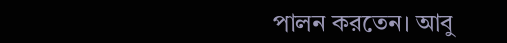পালন করতেন। আবু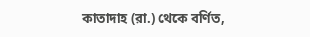কাতাদাহ (রা.) থেকে বর্ণিত,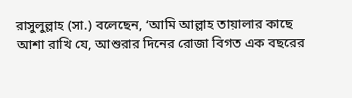রাসুলুল্লাহ (সা.) বলেছেন, ‘আমি আল্লাহ তায়ালার কাছে আশা রাখি যে, আশুরার দিনের রোজা বিগত এক বছরের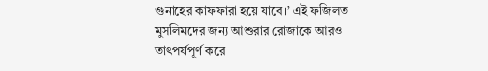গুনাহের কাফফারা হয়ে যাবে।’ এই ফজিলত মুসলিমদের জন্য আশুরার রোজাকে আরও তাৎপর্যপূর্ণ করে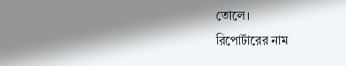তোলে।
রিপোর্টারের নাম